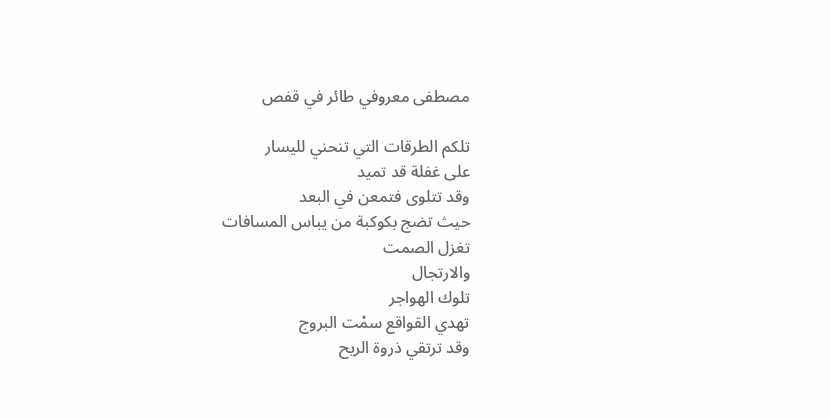مصطفى معروفي طائر في قفص

تلكم الطرقات التي تنحني لليسار
على غفلة قد تميد
وقد تتلوى فتمعن في البعد
حيث تضج بكوكبة من يباس المسافات
تغزل الصمت
والارتجال
تلوك الهواجر
تهدي القواقع سمْت البروج
وقد ترتقي ذروة الريح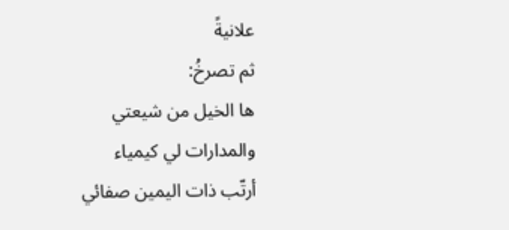علانيةً
ثم تصرخُ:
ها الخيل من شيعتي
والمدارات لي كيمياء
أرتّب ذات اليمين صفائي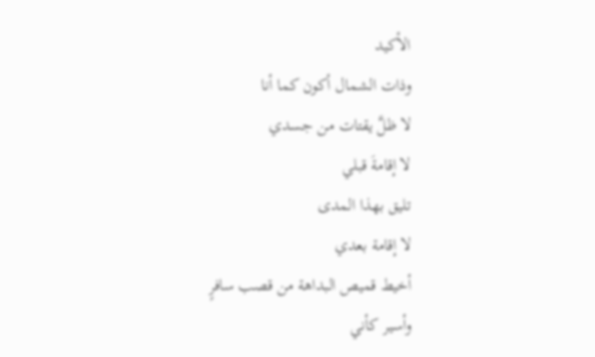الأكيد
وذات الشمال أكون كما أنا
لا ظلَّ يقتات من جسدي
لا إقامةَ قبلي
تليق بهذا المدى
لا إقامة بعدي
أخيط قميص البداهة من قصب سافرٍ
وأسير كأني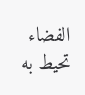الفضاء
تحيط به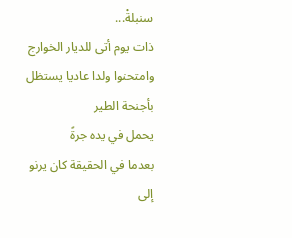سنبلةْ...
ذات يوم أتى للديار الخوارج
وامتحنوا ولدا عاديا يستظل بأجنحة الطير
يحمل في يده جرةً
بعدما في الحقيقة كان يرنو إلى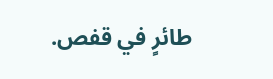طائرٍ في قفص.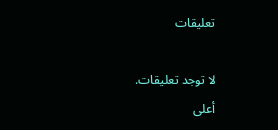تعليقات

لا توجد تعليقات.
أعلى